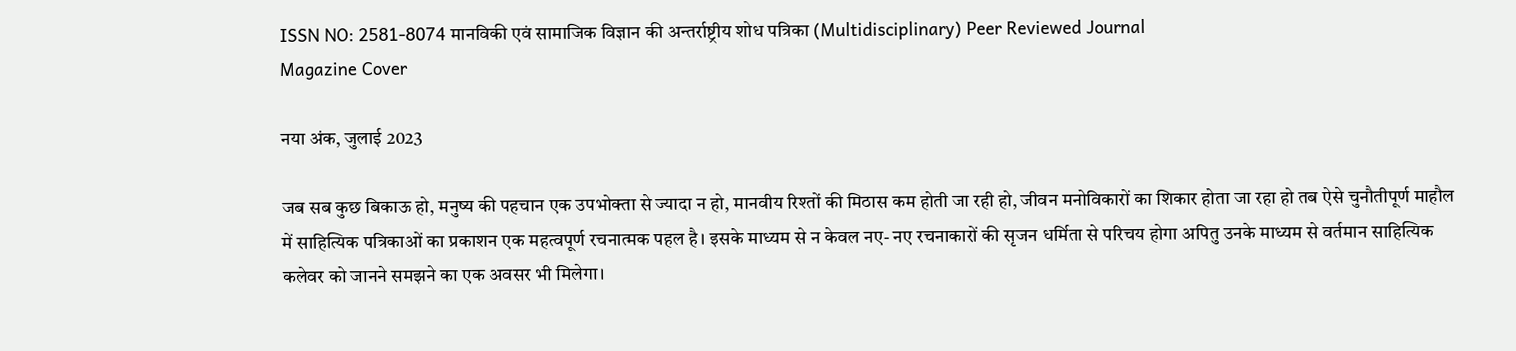ISSN NO: 2581-8074 मानविकी एवं सामाजिक विज्ञान की अन्तर्राष्ट्रीय शोध पत्रिका (Multidisciplinary) Peer Reviewed Journal
Magazine Cover

नया अंक, जुलाई 2023

जब सब कुछ बिकाऊ हो, मनुष्य की पहचान एक उपभोक्ता से ज्यादा न हो, मानवीय रिश्तों की मिठास कम होती जा रही हो, जीवन मनोविकारों का शिकार होता जा रहा हो तब ऐसे चुनौतीपूर्ण माहौल में साहित्यिक पत्रिकाओं का प्रकाशन एक महत्वपूर्ण रचनात्मक पहल है। इसके माध्यम से न केवल नए- नए रचनाकारों की सृजन धर्मिता से परिचय होगा अपितु उनके माध्यम से वर्तमान साहित्यिक कलेवर को जानने समझने का एक अवसर भी मिलेगा।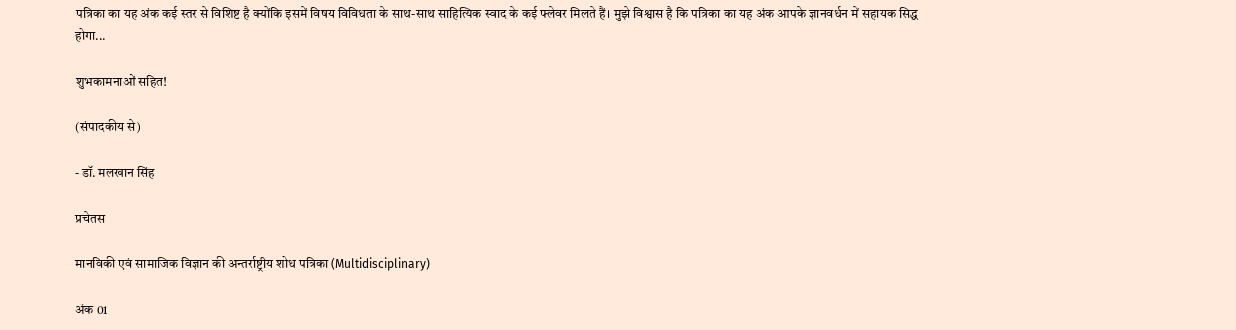पत्रिका का यह अंक कई स्तर से विशिष्ट है क्योंकि इसमें विषय विविधता के साथ-साथ साहित्यिक स्वाद के कई फ्लेवर मिलते हैं। मुझे विश्वास है कि पत्रिका का यह अंक आपके ज्ञानवर्धन में सहायक सिद्ध होगा...

शुभकामनाओं सहित!

(संपादकीय से)

- डॉ. मलखान सिंह

प्रचेतस

मानविकी एवं सामाजिक विज्ञान की अन्तर्राष्ट्रीय शोध पत्रिका (Multidisciplinary)

अंक 01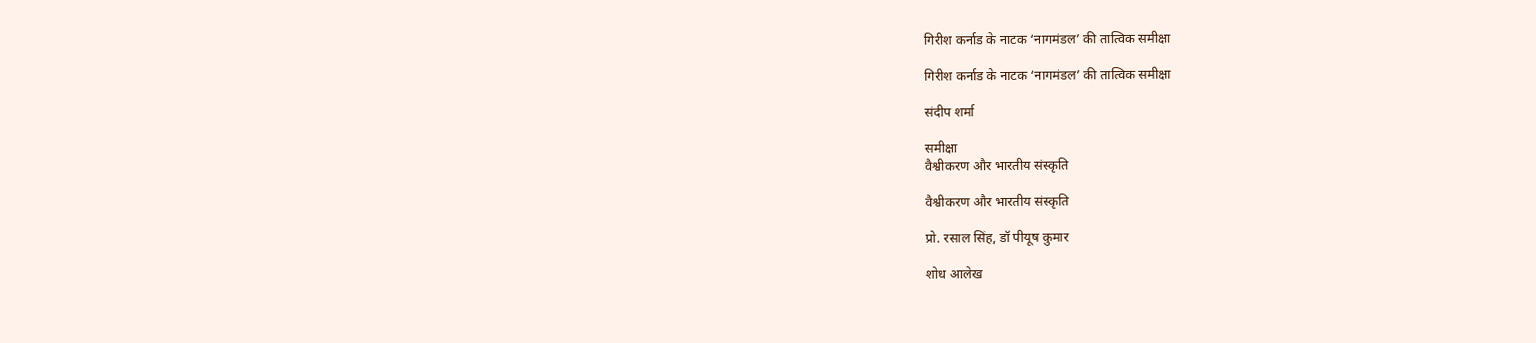गिरीश कर्नाड के नाटक ‘नागमंडल’ की तात्विक समीक्षा

गिरीश कर्नाड के नाटक ‘नागमंडल’ की तात्विक समीक्षा

संदीप शर्मा

समीक्षा
वैश्वीकरण और भारतीय संस्कृति

वैश्वीकरण और भारतीय संस्कृति

प्रो. रसाल सिंह, डॉ पीयूष कुमार

शोध आलेख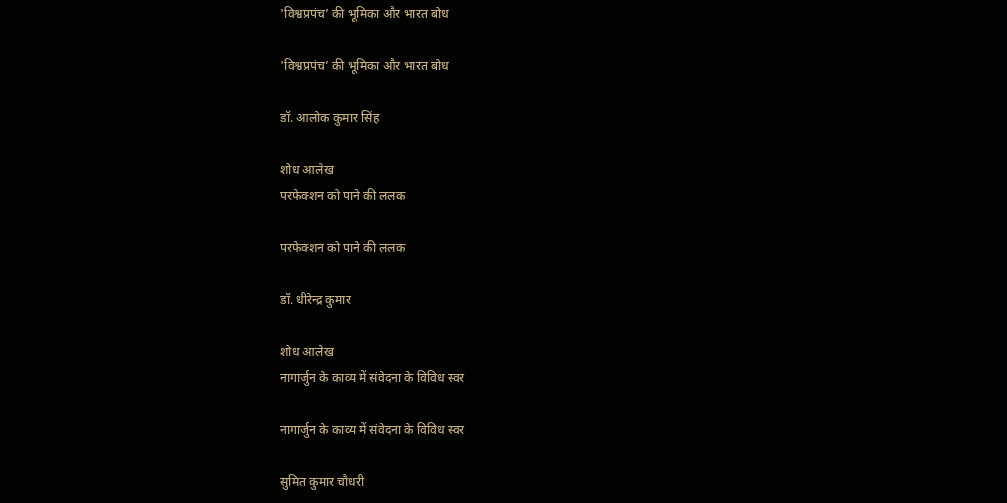'विश्वप्रपंच’ की भूमिका और भारत बोध

'विश्वप्रपंच’ की भूमिका और भारत बोध

डॉ. आलोक कुमार सिंह

शोध आलेख
परफेक्शन को पाने की ललक

परफेक्शन को पाने की ललक

डॉ. धीरेन्द्र कुमार

शोध आलेख
नागार्जुन के काव्य में संवेदना के विविध स्वर

नागार्जुन के काव्य में संवेदना के विविध स्वर

सुमित कुमार चौधरी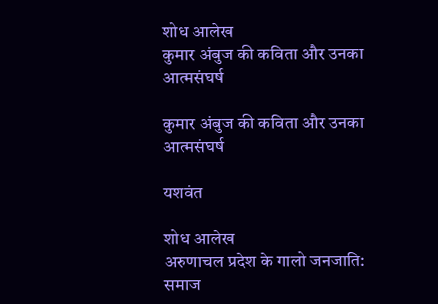शोध आलेख
कुमार अंबुज की कविता और उनका आत्मसंघर्ष

कुमार अंबुज की कविता और उनका आत्मसंघर्ष

यशवंत

शोध आलेख
अरुणाचल प्रदेश के गालो जनजाति: समाज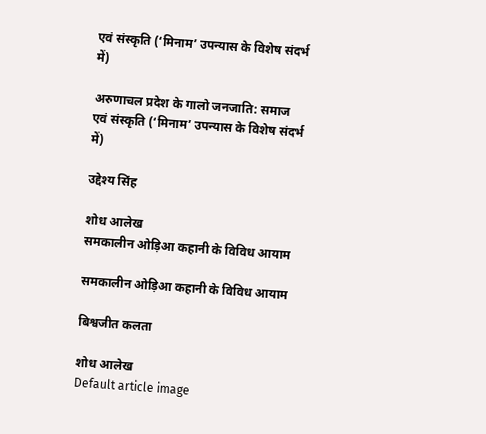एवं संस्कृति (‘मिनाम’ उपन्यास के विशेष संदर्भ में)

अरुणाचल प्रदेश के गालो जनजाति: समाज एवं संस्कृति (‘मिनाम’ उपन्यास के विशेष संदर्भ में)

उद्देश्य सिंह

शोध आलेख
समकालीन ओड़िआ कहानी के विविध आयाम

समकालीन ओड़िआ कहानी के विविध आयाम

बिश्वजीत कलता

शोध आलेख
Default article image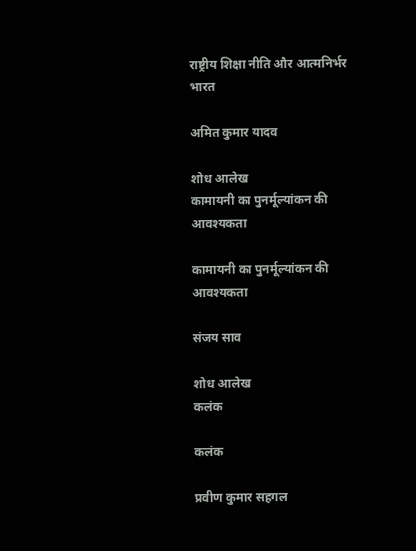राष्ट्रीय शिक्षा नीति और आत्मनिर्भर भारत

अमित कुमार यादव

शोध आलेख
कामायनी का पुनर्मूल्यांकन की आवश्यकता

कामायनी का पुनर्मूल्यांकन की आवश्यकता

संजय साव

शोध आलेख
कलंक

कलंक

प्रवीण कुमार सहगल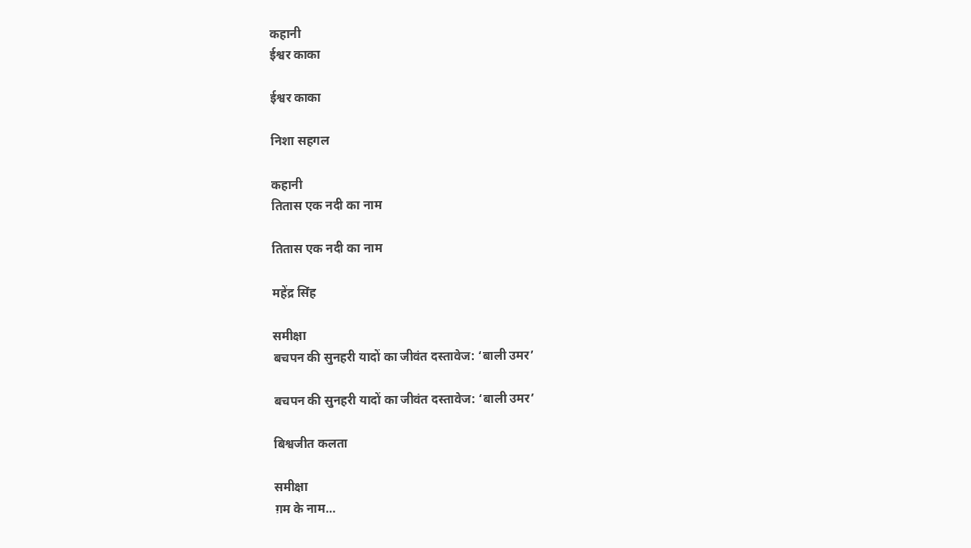कहानी
ईश्वर काका

ईश्वर काका

निशा सहगल

कहानी
तितास एक नदी का नाम

तितास एक नदी का नाम

महेंद्र सिंह

समीक्षा
बचपन की सुनहरी यादों का जीवंत दस्तावेज: ‘बाली उमर’

बचपन की सुनहरी यादों का जीवंत दस्तावेज: ‘बाली उमर’

बिश्वजीत कलता

समीक्षा
ग़म के नाम…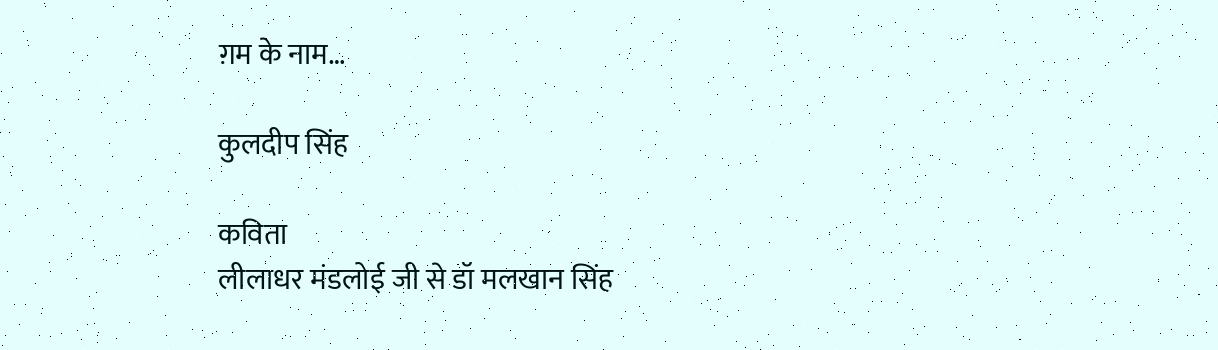ग़म के नाम…

कुलदीप सिंह

कविता
लीलाधर मंडलोई जी से डॉ मलखान सिंह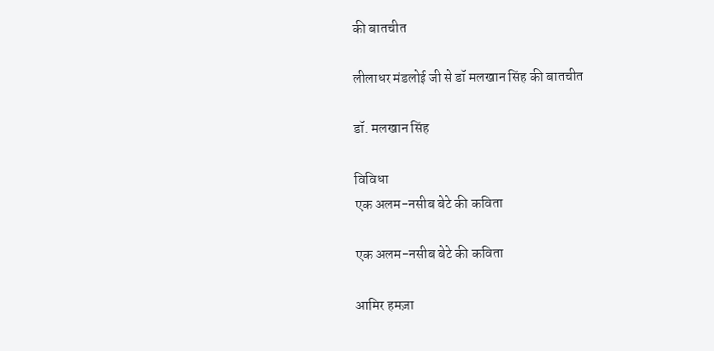की बातचीत

लीलाधर मंडलोई जी से डॉ मलखान सिंह की बातचीत

डॉ. मलखान सिंह

विविधा
एक अलम-नसीब बेटे की कविता

एक अलम-नसीब बेटे की कविता

आमिर हमज़ा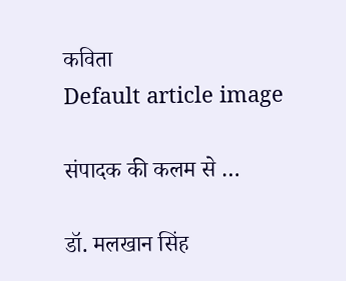कविता
Default article image

संपादक की कलम से …

डॉ. मलखान सिंह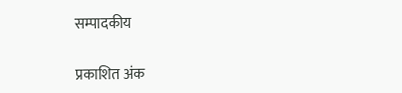सम्पादकीय

प्रकाशित अंक